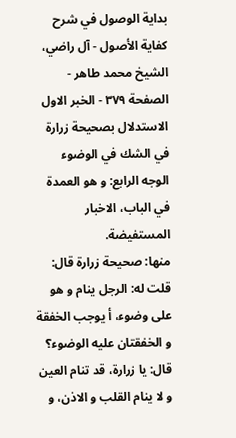بداية الوصول في شرح كفاية الأصول - آل راضي، الشيخ محمد طاهر - الصفحة ٣٧٩ - الخبر الاول الاستدلال بصحيحة زرارة في الشك في الوضوء
الوجه الرابع: و هو العمدة في الباب، الاخبار المستفيضة.
منها: صحيحة زرارة قال: قلت له: الرجل ينام و هو على وضوء، أ يوجب الخفقة و الخفقتان عليه الوضوء؟ قال: يا زرارة، قد تنام العين و لا ينام القلب و الاذن، و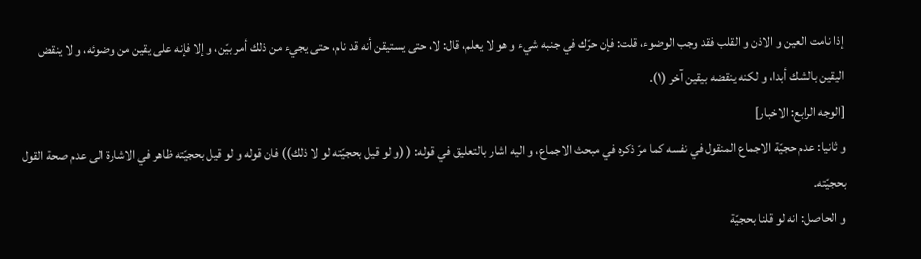إذا نامت العين و الاذن و القلب فقد وجب الوضوء، قلت: فإن حرّك في جنبه شيء و هو لا يعلم، قال: لا، حتى يستيقن أنه قد نام، حتى يجيء من ذلك أمر بيّن، و إلا فإنه على يقين من وضوئه، و لا ينقض اليقين بالشك أبدا، و لكنه ينقضه بيقين آخر (١).
[الوجه الرابع: الاخبار]
و ثانيا: عدم حجيّة الاجماع المنقول في نفسه كما مرّ ذكره في مبحث الاجماع، و اليه اشار بالتعليق في قوله: ( (و لو قيل بحجيّته لو لا ذلك)) فان قوله و لو قيل بحجيّته ظاهر في الاشارة الى عدم صحة القول بحجيّته.
و الحاصل: انه لو قلنا بحجيّة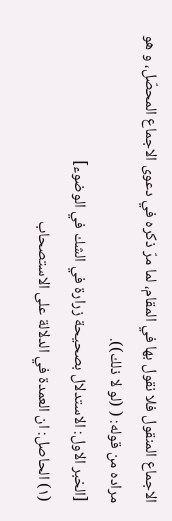الاجماع المنقول فلا نقول بها في المقام، لما مرّ ذكره في دعوى الاجماع المحصّل، و هو مراده من قوله: ( (لو لا ذلك)).
[الخبر الاول: الاستدلال بصحيحة زرارة في الشك في الوضوء]
(١) الحاصل: ان العمدة في الدلالة على الاستصحاب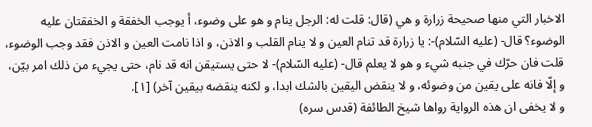الاخبار التي منها صحيحة زرارة و هي (قال: قلت له: الرجل ينام و هو على وضوء، أ يوجب الخفقة و الخفقتان عليه الوضوء؟ قال- (عليه السّلام)-: يا زرارة قد تنام العين و لا ينام القلب و الاذن، و اذا نامت العين و الاذن فقد وجب الوضوء، قلت فان حرّك في جنبه شيء و هو لا يعلم قال- (عليه السّلام)- لا حتى يستيقن انه قد نام، حتى يجيء من ذلك امر بيّن، و إلّا فانه على يقين من وضوئه، و لا ينقض اليقين بالشك ابدا، و لكنه ينقضه بيقين آخر) [١].
و لا يخفى ان هذه الرواية رواها شيخ الطائفة (قدس سره)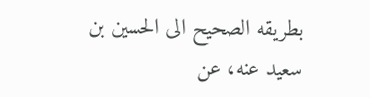بطريقه الصحيح الى الحسين بن سعيد عنه، عن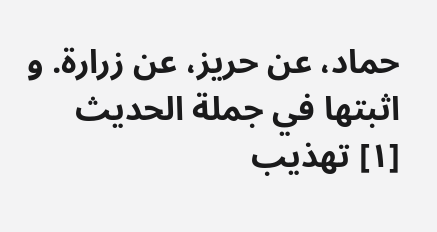حماد، عن حريز، عن زرارة. و اثبتها في جملة الحديث
[١] تهذيب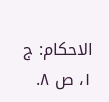الاحكام: ج ١، ص ٨.